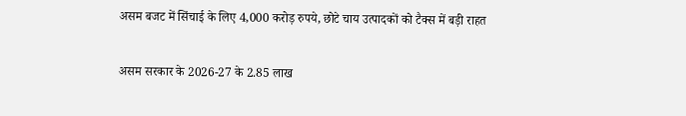असम बजट में सिंचाई के लिए 4,000 करोड़ रुपये, छोटे चाय उत्पादकों को टैक्स में बड़ी राहत

असम सरकार के 2026-27 के 2.85 लाख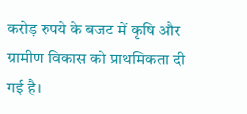करोड़ रुपये के बजट में कृषि और ग्रामीण विकास को प्राथमिकता दी गई है।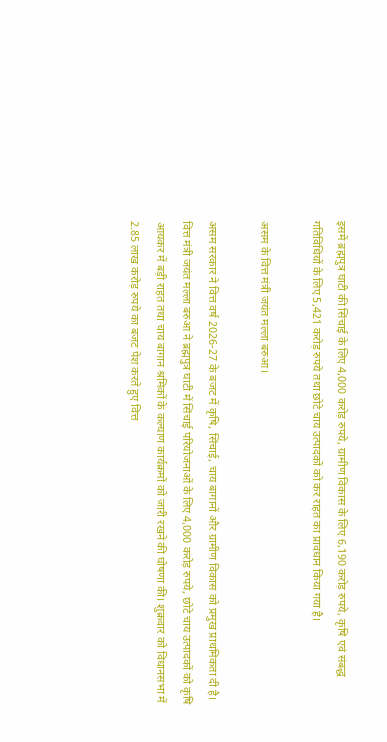इसमें ब्रह्मपुत्र घाटी की सिंचाई के लिए 4,000 करोड़ रुपये, ग्रामीण विकास के लिए 6,190 करोड़ रुपये, कृषि एवं संबद्ध गतिविधियों के लिए 5,421 करोड़ रुपये तथा छोटे चाय उत्पादकों को कर राहत का प्रावधान किया गया है।

असम के वित्त मंत्री जयंत मल्ला बरुआ।

असम सरकार ने वित्त वर्ष 2026-27 के बजट में कृषि, सिंचाई, चाय बागानों और ग्रामीण विकास को प्रमुख प्राथमिकता दी है। वित्त मंत्री जयंत मल्ला बरुआ ने ब्रह्मपुत्र घाटी में सिंचाई परियोजनाओं के लिए 4,000 करोड़ रुपये, छोटे चाय उत्पादकों को कृषि आयकर में बड़ी राहत तथा चाय बागान श्रमिकों के कल्याण कार्यक्रमों को जारी रखने की घोषणा की। शुक्रवार को विधानसभा में 2.85 लाख करोड़ रुपये का बजट पेश करते हुए वित्त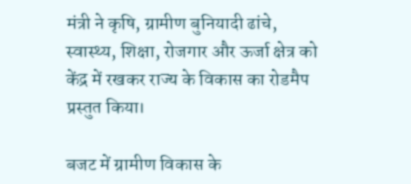मंत्री ने कृषि, ग्रामीण बुनियादी ढांचे, स्वास्थ्य, शिक्षा, रोजगार और ऊर्जा क्षेत्र को केंद्र में रखकर राज्य के विकास का रोडमैप प्रस्तुत किया।

बजट में ग्रामीण विकास के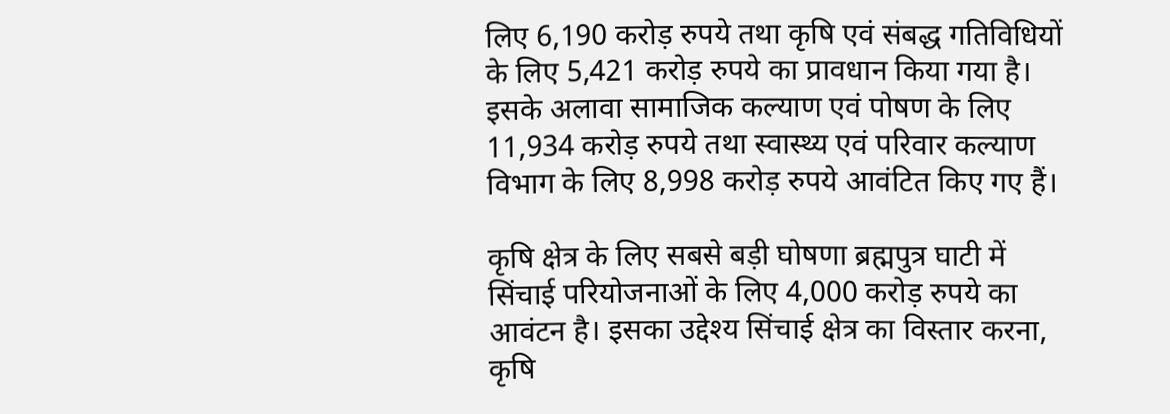लिए 6,190 करोड़ रुपये तथा कृषि एवं संबद्ध गतिविधियों के लिए 5,421 करोड़ रुपये का प्रावधान किया गया है। इसके अलावा सामाजिक कल्याण एवं पोषण के लिए 11,934 करोड़ रुपये तथा स्वास्थ्य एवं परिवार कल्याण विभाग के लिए 8,998 करोड़ रुपये आवंटित किए गए हैं।

कृषि क्षेत्र के लिए सबसे बड़ी घोषणा ब्रह्मपुत्र घाटी में सिंचाई परियोजनाओं के लिए 4,000 करोड़ रुपये का आवंटन है। इसका उद्देश्य सिंचाई क्षेत्र का विस्तार करना, कृषि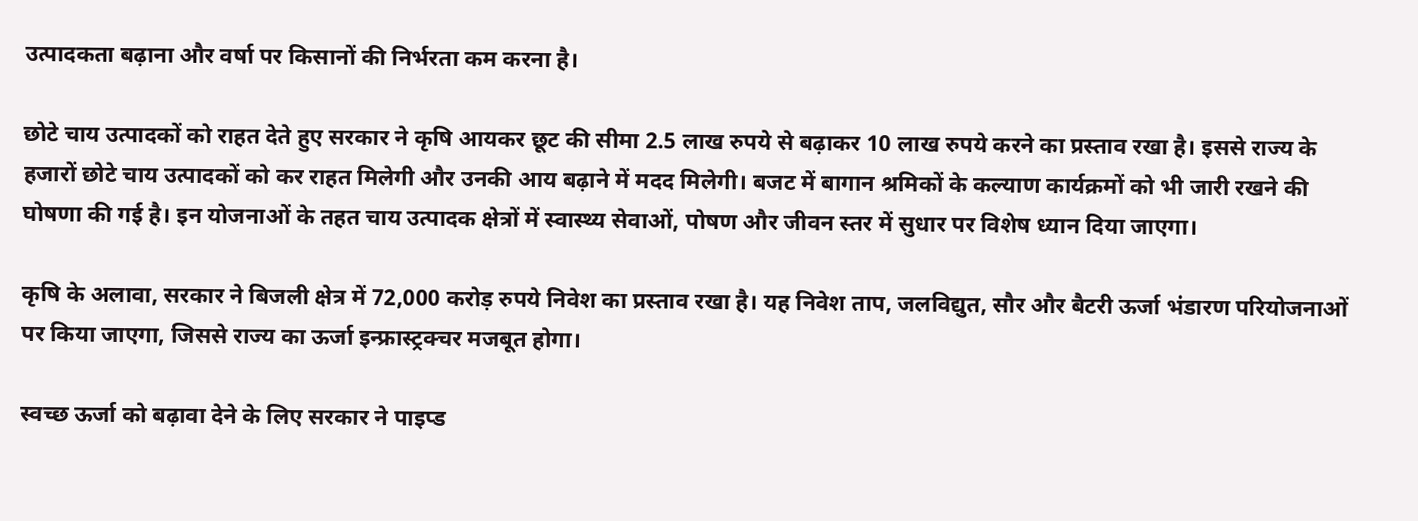उत्पादकता बढ़ाना और वर्षा पर किसानों की निर्भरता कम करना है।

छोटे चाय उत्पादकों को राहत देते हुए सरकार ने कृषि आयकर छूट की सीमा 2.5 लाख रुपये से बढ़ाकर 10 लाख रुपये करने का प्रस्ताव रखा है। इससे राज्य के हजारों छोटे चाय उत्पादकों को कर राहत मिलेगी और उनकी आय बढ़ाने में मदद मिलेगी। बजट में बागान श्रमिकों के कल्याण कार्यक्रमों को भी जारी रखने की घोषणा की गई है। इन योजनाओं के तहत चाय उत्पादक क्षेत्रों में स्वास्थ्य सेवाओं, पोषण और जीवन स्तर में सुधार पर विशेष ध्यान दिया जाएगा।

कृषि के अलावा, सरकार ने बिजली क्षेत्र में 72,000 करोड़ रुपये निवेश का प्रस्ताव रखा है। यह निवेश ताप, जलविद्युत, सौर और बैटरी ऊर्जा भंडारण परियोजनाओं पर किया जाएगा, जिससे राज्य का ऊर्जा इन्फ्रास्ट्रक्चर मजबूत होगा।

स्वच्छ ऊर्जा को बढ़ावा देने के लिए सरकार ने पाइप्ड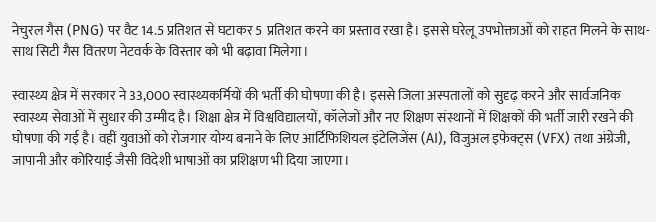नेचुरल गैस (PNG) पर वैट 14.5 प्रतिशत से घटाकर 5 प्रतिशत करने का प्रस्ताव रखा है। इससे घरेलू उपभोक्ताओं को राहत मिलने के साथ-साथ सिटी गैस वितरण नेटवर्क के विस्तार को भी बढ़ावा मिलेगा।

स्वास्थ्य क्षेत्र में सरकार ने 33,000 स्वास्थ्यकर्मियों की भर्ती की घोषणा की है। इससे जिला अस्पतालों को सुदृढ़ करने और सार्वजनिक स्वास्थ्य सेवाओं में सुधार की उम्मीद है। शिक्षा क्षेत्र में विश्वविद्यालयों, कॉलेजों और नए शिक्षण संस्थानों में शिक्षकों की भर्ती जारी रखने की घोषणा की गई है। वहीं युवाओं को रोजगार योग्य बनाने के लिए आर्टिफिशियल इंटेलिजेंस (AI), विजुअल इफेक्ट्स (VFX) तथा अंग्रेजी, जापानी और कोरियाई जैसी विदेशी भाषाओं का प्रशिक्षण भी दिया जाएगा।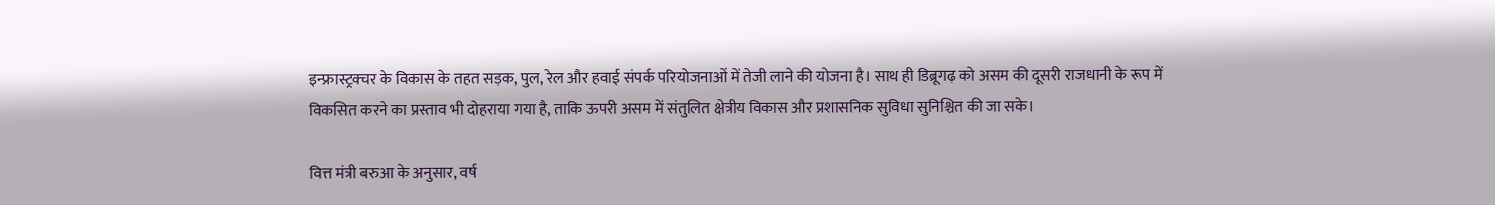इन्फ्रास्ट्रक्चर के विकास के तहत सड़क, पुल, रेल और हवाई संपर्क परियोजनाओं में तेजी लाने की योजना है। साथ ही डिब्रूगढ़ को असम की दूसरी राजधानी के रूप में विकसित करने का प्रस्ताव भी दोहराया गया है, ताकि ऊपरी असम में संतुलित क्षेत्रीय विकास और प्रशासनिक सुविधा सुनिश्चित की जा सके।

वित्त मंत्री बरुआ के अनुसार, वर्ष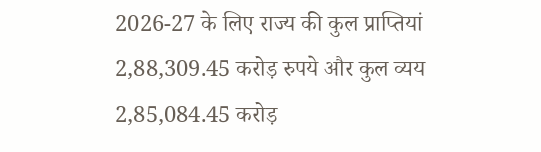2026-27 के लिए राज्य की कुल प्राप्तियां 2,88,309.45 करोड़ रुपये और कुल व्यय 2,85,084.45 करोड़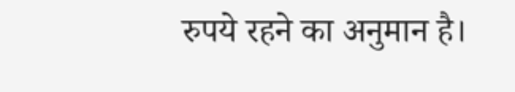रुपये रहने का अनुमान है।